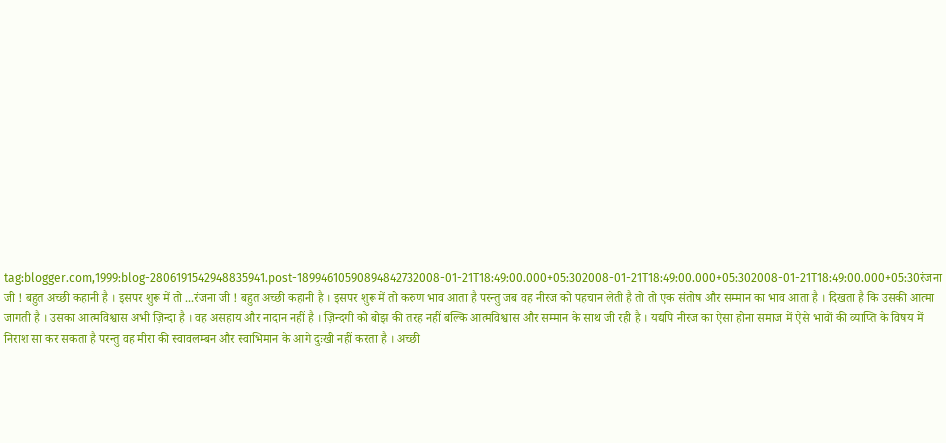tag:blogger.com,1999:blog-2806191542948835941.post-18994610590894842732008-01-21T18:49:00.000+05:302008-01-21T18:49:00.000+05:302008-01-21T18:49:00.000+05:30रंजना जी ! बहुत अच्छी कहानी है । इसपर शुरू में तो ...रंजना जी ! बहुत अच्छी कहानी है । इसपर शुरू में तो करुण भाव आता है परन्तु जब वह नीरज को पहचान लेती है तो तो एक संतोष और सम्मान का भाव आता है । दिखता है कि उसकी आत्मा जागती है । उसका आत्मविश्वास अभी ज़िन्दा है । वह असहाय और नादान नहीं है । ज़िन्दगी को बोझ की तरह नहीं बल्कि आत्मविश्वास और सम्मान के साथ जी रही है । यद्यपि नीरज का ऐसा होना समाज में ऐसे भावों की व्याप्ति के विषय में निराश सा कर सकता है परन्तु वह मीरा की स्वावलम्बन और स्वाभिमान के आगे दुःखी नहीं करता है । अच्छी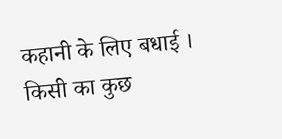कहानी के लिए बधाई । किसी का कुछ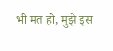भी मत हो, मुझे इस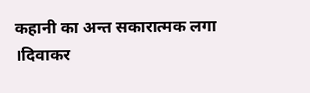कहानी का अन्त सकारात्मक लगा ।दिवाकर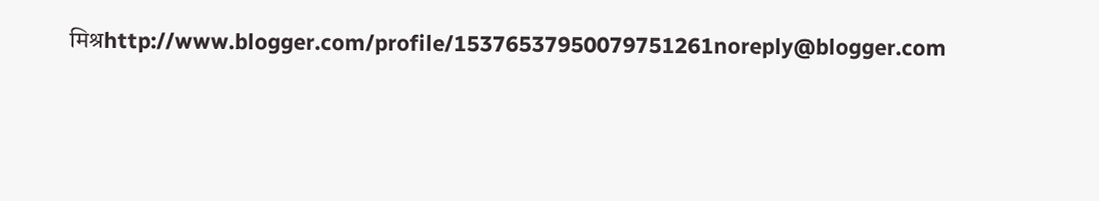मिश्रhttp://www.blogger.com/profile/15376537950079751261noreply@blogger.com